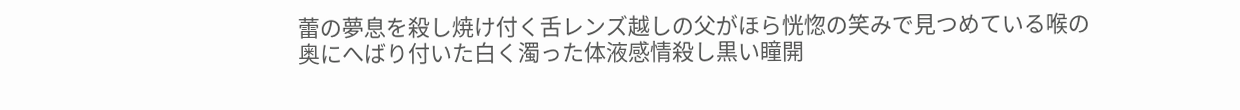蕾の夢息を殺し焼け付く舌レンズ越しの父がほら恍惚の笑みで見つめている喉の奥にへばり付いた白く濁った体液感情殺し黒い瞳開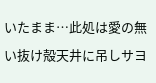いたまま…此処は愛の無い抜け殻天井に吊しサヨ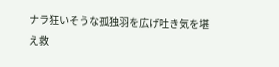ナラ狂いそうな孤独羽を広げ吐き気を堪え救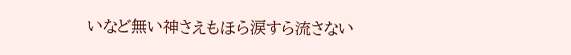いなど無い神さえもほら涙すら流さない